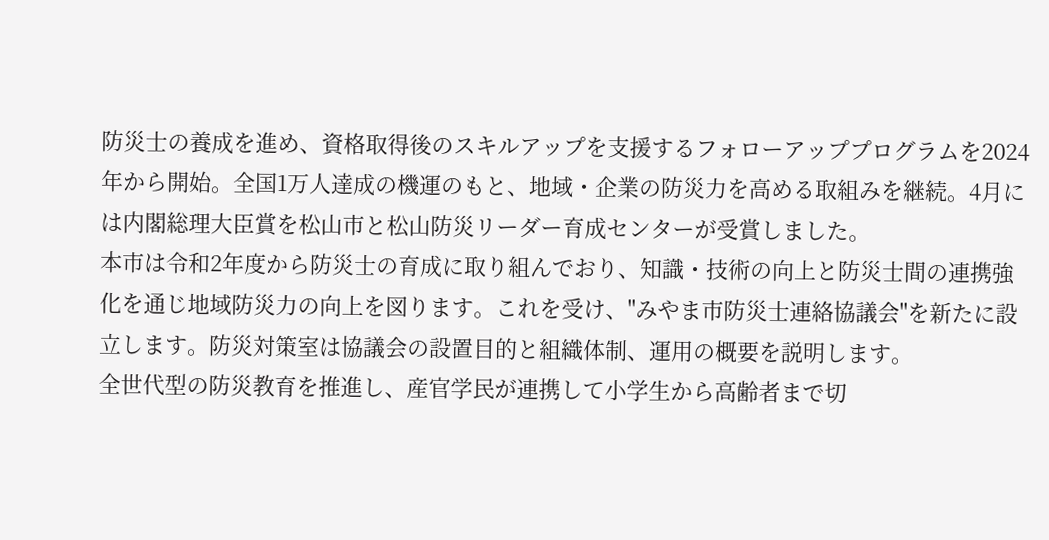防災士の養成を進め、資格取得後のスキルアップを支援するフォローアッププログラムを2024年から開始。全国1万人達成の機運のもと、地域・企業の防災力を高める取組みを継続。4月には内閣総理大臣賞を松山市と松山防災リーダー育成センターが受賞しました。
本市は令和2年度から防災士の育成に取り組んでおり、知識・技術の向上と防災士間の連携強化を通じ地域防災力の向上を図ります。これを受け、"みやま市防災士連絡協議会"を新たに設立します。防災対策室は協議会の設置目的と組織体制、運用の概要を説明します。
全世代型の防災教育を推進し、産官学民が連携して小学生から高齢者まで切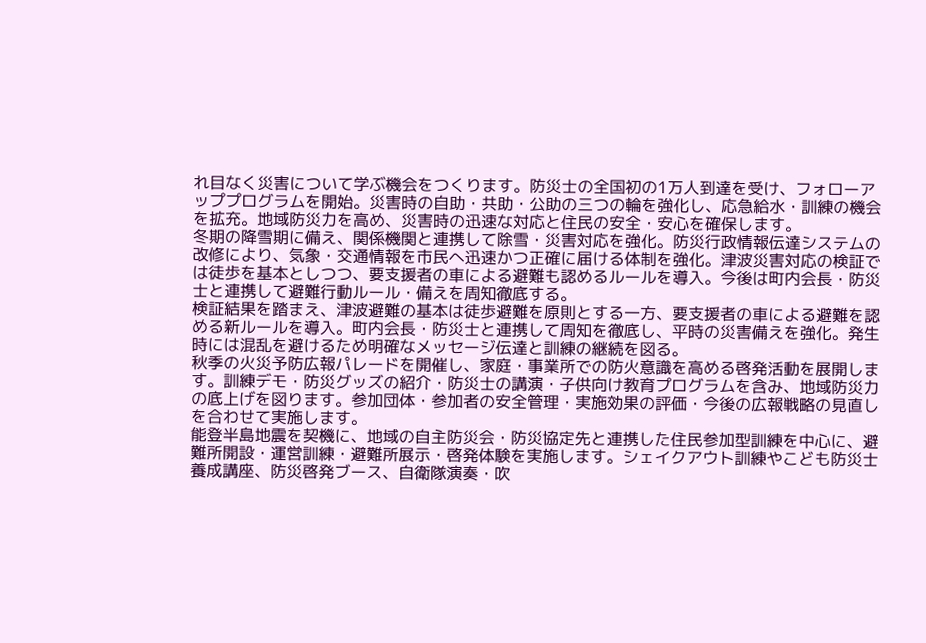れ目なく災害について学ぶ機会をつくります。防災士の全国初の1万人到達を受け、フォローアッププログラムを開始。災害時の自助・共助・公助の三つの輪を強化し、応急給水・訓練の機会を拡充。地域防災力を高め、災害時の迅速な対応と住民の安全・安心を確保します。
冬期の降雪期に備え、関係機関と連携して除雪・災害対応を強化。防災行政情報伝達システムの改修により、気象・交通情報を市民へ迅速かつ正確に届ける体制を強化。津波災害対応の検証では徒歩を基本としつつ、要支援者の車による避難も認めるルールを導入。今後は町内会長・防災士と連携して避難行動ルール・備えを周知徹底する。
検証結果を踏まえ、津波避難の基本は徒歩避難を原則とする一方、要支援者の車による避難を認める新ルールを導入。町内会長・防災士と連携して周知を徹底し、平時の災害備えを強化。発生時には混乱を避けるため明確なメッセージ伝達と訓練の継続を図る。
秋季の火災予防広報パレードを開催し、家庭・事業所での防火意識を高める啓発活動を展開します。訓練デモ・防災グッズの紹介・防災士の講演・子供向け教育プログラムを含み、地域防災力の底上げを図ります。参加団体・参加者の安全管理・実施効果の評価・今後の広報戦略の見直しを合わせて実施します。
能登半島地震を契機に、地域の自主防災会・防災協定先と連携した住民参加型訓練を中心に、避難所開設・運営訓練・避難所展示・啓発体験を実施します。シェイクアウト訓練やこども防災士養成講座、防災啓発ブース、自衛隊演奏・吹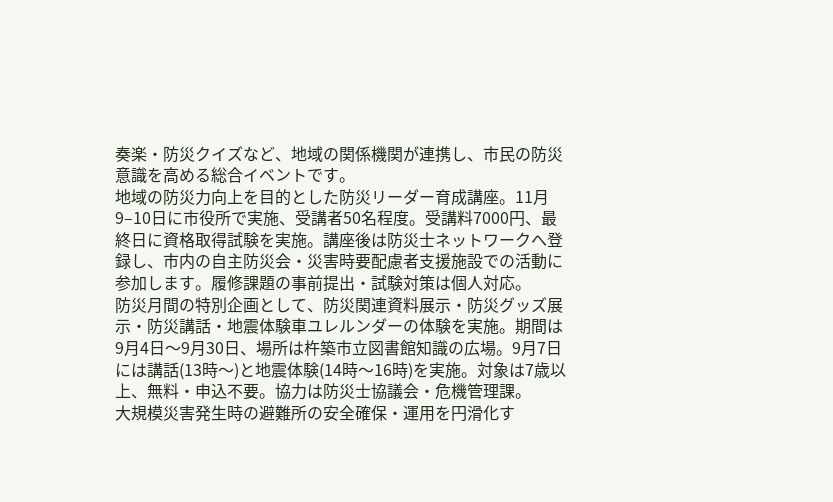奏楽・防災クイズなど、地域の関係機関が連携し、市民の防災意識を高める総合イベントです。
地域の防災力向上を目的とした防災リーダー育成講座。11月9–10日に市役所で実施、受講者50名程度。受講料7000円、最終日に資格取得試験を実施。講座後は防災士ネットワークへ登録し、市内の自主防災会・災害時要配慮者支援施設での活動に参加します。履修課題の事前提出・試験対策は個人対応。
防災月間の特別企画として、防災関連資料展示・防災グッズ展示・防災講話・地震体験車ユレルンダーの体験を実施。期間は9月4日〜9月30日、場所は杵築市立図書館知識の広場。9月7日には講話(13時〜)と地震体験(14時〜16時)を実施。対象は7歳以上、無料・申込不要。協力は防災士協議会・危機管理課。
大規模災害発生時の避難所の安全確保・運用を円滑化す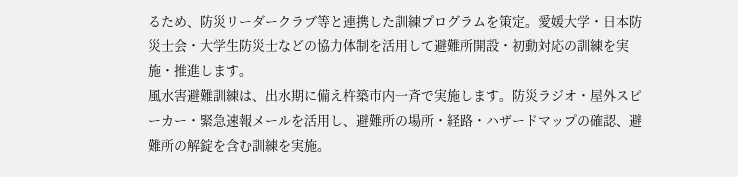るため、防災リーダークラブ等と連携した訓練プログラムを策定。愛媛大学・日本防災士会・大学生防災士などの協力体制を活用して避難所開設・初動対応の訓練を実施・推進します。
風水害避難訓練は、出水期に備え杵築市内一斉で実施します。防災ラジオ・屋外スピーカー・緊急速報メールを活用し、避難所の場所・経路・ハザードマップの確認、避難所の解錠を含む訓練を実施。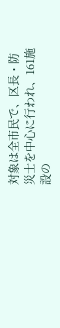対象は全市民で、区長・防災士を中心に行われ、161施設の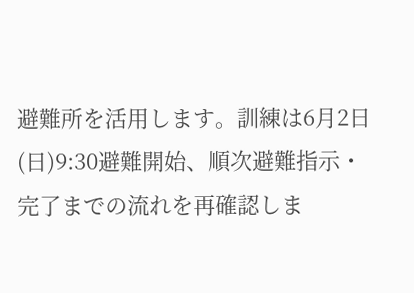避難所を活用します。訓練は6月2日(日)9:30避難開始、順次避難指示・完了までの流れを再確認しま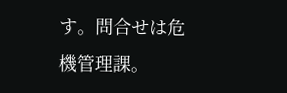す。問合せは危機管理課。